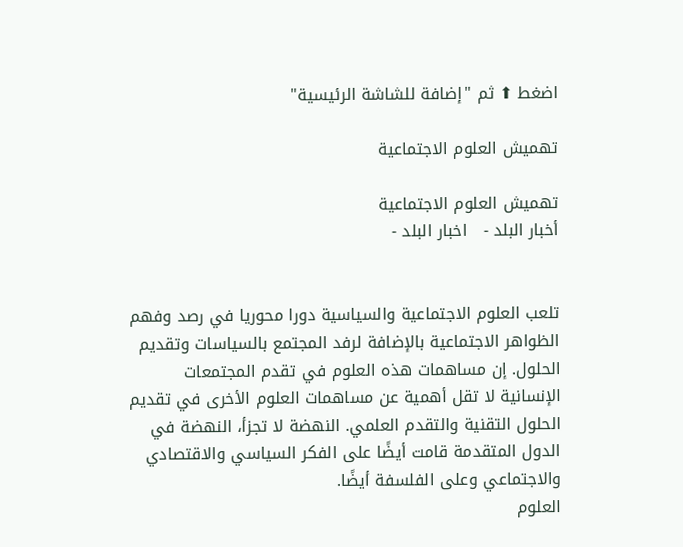اضغط ⬆ ثم "إضافة للشاشة الرئيسية"

تهميش العلوم الاجتماعية

تهميش العلوم الاجتماعية
أخبار البلد -   اخبار البلد -


تلعب العلوم الاجتماعية والسياسية دورا محوريا في رصد وفهم الظواهر الاجتماعية بالإضافة لرفد المجتمع بالسياسات وتقديم الحلول. إن مساهمات هذه العلوم في تقدم المجتمعات الإنسانية لا تقل أهمية عن مساهمات العلوم الأخرى في تقديم الحلول التقنية والتقدم العلمي. النهضة لا تجزأ، النهضة في الدول المتقدمة قامت أيضًا على الفكر السياسي والاقتصادي والاجتماعي وعلى الفلسفة أيضًا.
العلوم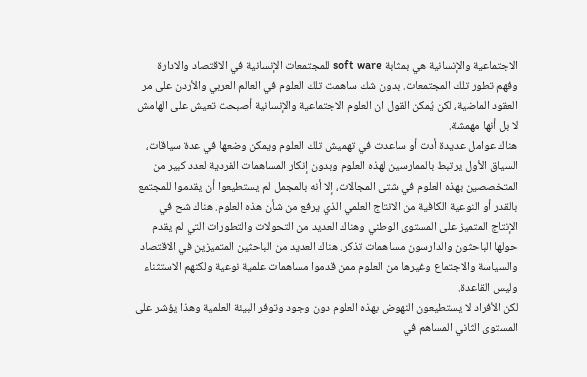الاجتماعية والإنسانية هي بمثابة soft ware للمجتمعات الإنسانية في الاقتصاد والادارة وفهم تطور تلك المجتمعات. بدون شك ساهمت تلك العلوم في العالم العربي والأردن على مر العقود الماضية، لكن يُمكن القول ان العلوم الاجتماعية والإنسانية أصبحت تعيش على الهامش لا بل أنها مهمشة.
هناك عوامل عديدة أدت أو ساعدت في تهميش تلك العلوم ويمكن وضعها في عدة سياقات، السياق الأول يرتبط بالممارسين لهذه العلوم وبدون إنكار المساهمات الفردية لعدد كبير من المتخصصين بهذه العلوم في شتى المجالات، إلا أنه بالمجمل لم يستطيعوا أن يقدموا للمجتمع بالقدر أو النوعية الكافية من الانتاج العلمي الذي يرفع من شأن هذه العلوم. هناك شح في الإنتاج المتميز على المستوى الوطني وهناك العديد من التحولات والتطورات التي لم يقدم حولها الباحثون والدارسون مساهمات تذكر. هناك العديد من الباحثين المتميزين في الاقتصاد والسياسة والاجتماع وغيرها من العلوم ممن قدموا مساهمات علمية نوعية ولكنهم الاستثناء وليس القاعدة.
لكن الأفراد لا يستطيعون النهوض بهذه العلوم دون وجود وتوفر البيئة العلمية وهذا يؤشر على المستوى الثاني المساهم في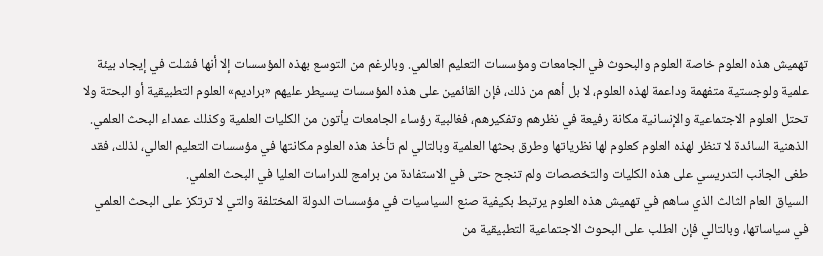تهميش هذه العلوم خاصة العلوم والبحوث في الجامعات ومؤسسات التعليم العالمي. وبالرغم من التوسع بهذه المؤسسات إلا أنها فشلت في إيجاد بيئة علمية ولوجستية متفهمة وداعمة لهذه العلوم، لا بل أهم من ذلك، فإن القائمين على هذه المؤسسات يسيطر عليهم «براديم» العلوم التطبيقية أو البحتة ولا تحتل العلوم الاجتماعية والإنسانية مكانة رفيعة في نظرهم وتفكيرهم، فغالبية رؤساء الجامعات يأتون من الكليات العلمية وكذلك عمداء البحث العلمي. الذهنية السائدة لا تنظر لهذه العلوم كعلوم لها نظرياتها وطرق بحثها العلمية وبالتالي لم تأخذ هذه العلوم مكانتها في مؤسسات التعليم العالي، لذلك، فقد طغى الجانب التدريسي على هذه الكليات والتخصصات ولم تنجح حتى في الاستفادة من برامج للدراسات العليا في البحث العلمي.
السياق العام الثالث الذي ساهم في تهميش هذه العلوم يرتبط بكيفية صنع السياسيات في مؤسسات الدولة المختلفة والتي لا ترتكز على البحث العلمي في سياساتها، وبالتالي فإن الطلب على البحوث الاجتماعية التطبيقية من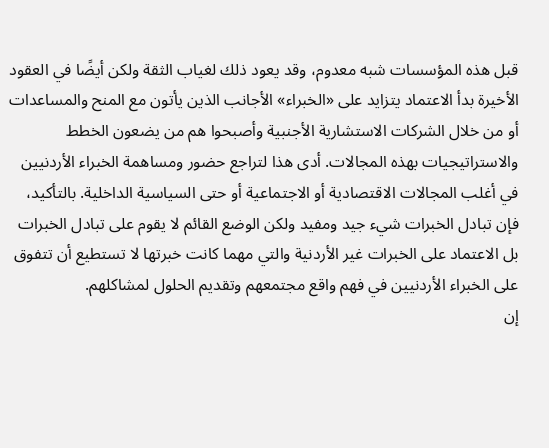قبل هذه المؤسسات شبه معدوم، وقد يعود ذلك لغياب الثقة ولكن أيضًا في العقود الأخيرة بدأ الاعتماد يتزايد على «الخبراء» الأجانب الذين يأتون مع المنح والمساعدات أو من خلال الشركات الاستشارية الأجنبية وأصبحوا هم من يضعون الخطط والاستراتيجيات بهذه المجالات. أدى هذا لتراجع حضور ومساهمة الخبراء الأردنيين في أغلب المجالات الاقتصادية أو الاجتماعية أو حتى السياسية الداخلية. بالتأكيد، فإن تبادل الخبرات شيء جيد ومفيد ولكن الوضع القائم لا يقوم على تبادل الخبرات بل الاعتماد على الخبرات غير الأردنية والتي مهما كانت خبرتها لا تستطيع أن تتفوق على الخبراء الأردنيين في فهم واقع مجتمعهم وتقديم الحلول لمشاكلهم.
إن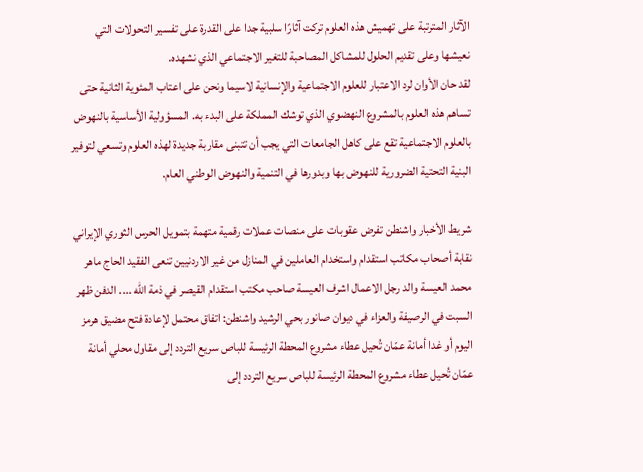الآثار المترتبة على تهميش هذه العلوم تركت آثارًا سلبية جدا على القدرة على تفسير التحولات التي نعيشها وعلى تقديم الحلول للمشاكل المصاحبة للتغير الاجتماعي الذي نشهده.
لقد حان الأوان لرد الاعتبار للعلوم الاجتماعية والإنسانية لاسيما ونحن على اعتاب المئوية الثانية حتى تساهم هذه العلوم بالمشروع النهضوي الذي توشك المملكة على البدء به. المسؤولية الأساسية بالنهوض بالعلوم الاجتماعية تقع على كاهل الجامعات التي يجب أن تتبنى مقاربة جديدة لهذه العلوم وتسعي لتوفير البنية التحتية الضرورية للنهوض بها وبدورها في التنمية والنهوض الوطني العام.

شريط الأخبار واشنطن تفرض عقوبات على منصات عملات رقمية متهمة بتمويل الحرس الثوري الإيراني نقابة أصحاب مكاتب استقدام واستخدام العاملين في المنازل من غير الاردنيين تنعى الفقيد الحاج ماهر محمد العيسة والد رجل الاعمال اشرف العيسة صاحب مكتب استقدام القيصر في ذمة الله .... الدفن ظهر السبت في الرصيفة والعزاء في ديوان صانور بحي الرشيد واشنطن: اتفاق محتمل لإعادة فتح مضيق هرمز اليوم أو غدا أمانة عمّان تُحيل عطاء مشروع المحطة الرئيسة للباص سريع التردد إلى مقاول محلي أمانة عمّان تُحيل عطاء مشروع المحطة الرئيسة للباص سريع التردد إلى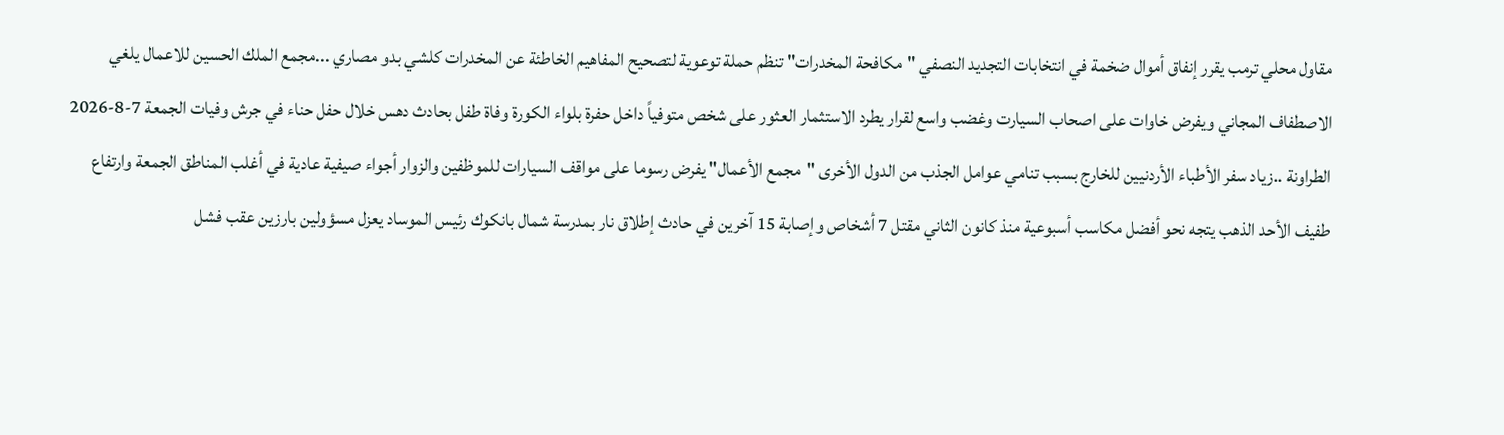مقاول محلي ترمب يقرر إنفاق أموال ضخمة في انتخابات التجديد النصفي "مكافحة المخدرات" تنظم حملة توعوية لتصحيح المفاهيم الخاطئة عن المخدرات كلشي بدو مصاري ...مجمع الملك الحسين للاعمال يلغي الاصطفاف المجاني ويفرض خاوات على اصحاب السيارت وغضب واسع لقرار يطرد الاستثمار العثور على شخص متوفياً داخل حفرة بلواء الكورة وفاة طفل بحادث دهس خلال حفل حناء في جرش وفيات الجمعة 7-8-2026 الطراونة ..زياد سفر الأطباء الأردنيين للخارج بسبب تنامي عوامل الجذب من الدول الأخرى "مجمع الأعمال" يفرض رسوما على مواقف السيارات للموظفين والزوار أجواء صيفية عادية في أغلب المناطق الجمعة وارتفاع طفيف الأحد الذهب يتجه نحو أفضل مكاسب أسبوعية منذ كانون الثاني مقتل 7 أشخاص وإصابة 15 آخرين في حادث إطلاق نار بمدرسة شمال بانكوك رئيس الموساد يعزل مسؤولين بارزين عقب فشل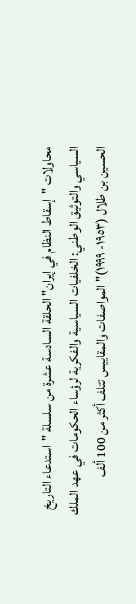محاولات "إسقاط النظام في إيران" الحلقة السادسة عشرة من سلسلة "استدعاء التاريخ السياسي والتوثيق الوطني: الخلفيات السياسية والفكرية لرؤساء الحكومات في عهد الملك الحسين بن طلال (١٩٥٣- ١٩٩٩)" المواصفات والمقاييس تتلف أكثر من 100 ألف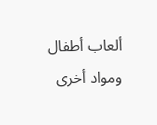ألعاب أطفال ومواد أخرى